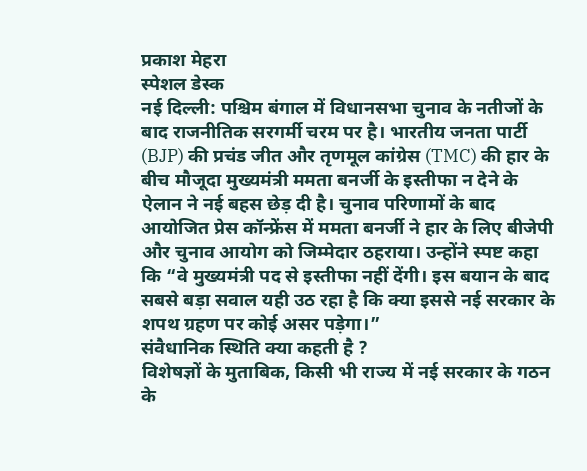प्रकाश मेहरा
स्पेशल डेस्क
नई दिल्ली: पश्चिम बंगाल में विधानसभा चुनाव के नतीजों के बाद राजनीतिक सरगर्मी चरम पर है। भारतीय जनता पार्टी (BJP) की प्रचंड जीत और तृणमूल कांग्रेस (TMC) की हार के बीच मौजूदा मुख्यमंत्री ममता बनर्जी के इस्तीफा न देने के ऐलान ने नई बहस छेड़ दी है। चुनाव परिणामों के बाद आयोजित प्रेस कॉन्फ्रेंस में ममता बनर्जी ने हार के लिए बीजेपी और चुनाव आयोग को जिम्मेदार ठहराया। उन्होंने स्पष्ट कहा कि “वे मुख्यमंत्री पद से इस्तीफा नहीं देंगी। इस बयान के बाद सबसे बड़ा सवाल यही उठ रहा है कि क्या इससे नई सरकार के शपथ ग्रहण पर कोई असर पड़ेगा।”
संवैधानिक स्थिति क्या कहती है ?
विशेषज्ञों के मुताबिक, किसी भी राज्य में नई सरकार के गठन के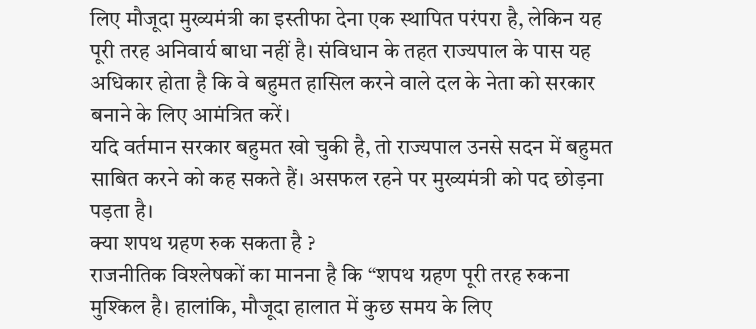लिए मौजूदा मुख्यमंत्री का इस्तीफा देना एक स्थापित परंपरा है, लेकिन यह पूरी तरह अनिवार्य बाधा नहीं है। संविधान के तहत राज्यपाल के पास यह अधिकार होता है कि वे बहुमत हासिल करने वाले दल के नेता को सरकार बनाने के लिए आमंत्रित करें।
यदि वर्तमान सरकार बहुमत खो चुकी है, तो राज्यपाल उनसे सदन में बहुमत साबित करने को कह सकते हैं। असफल रहने पर मुख्यमंत्री को पद छोड़ना पड़ता है।
क्या शपथ ग्रहण रुक सकता है ?
राजनीतिक विश्लेषकों का मानना है कि “शपथ ग्रहण पूरी तरह रुकना मुश्किल है। हालांकि, मौजूदा हालात में कुछ समय के लिए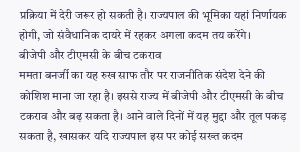प्रक्रिया में देरी जरूर हो सकती है। राज्यपाल की भूमिका यहां निर्णायक होगी, जो संवैधानिक दायरे में रहकर अगला कदम तय करेंगे।
बीजेपी और टीएमसी के बीच टकराव
ममता बनर्जी का यह रुख साफ तौर पर राजनीतिक संदेश देने की कोशिश माना जा रहा है। इससे राज्य में बीजेपी और टीएमसी के बीच टकराव और बढ़ सकता है। आने वाले दिनों में यह मुद्दा और तूल पकड़ सकता है, खासकर यदि राज्यपाल इस पर कोई सख्त कदम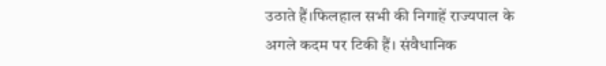उठाते हैं।फिलहाल सभी की निगाहें राज्यपाल के अगले कदम पर टिकी हैं। संवैधानिक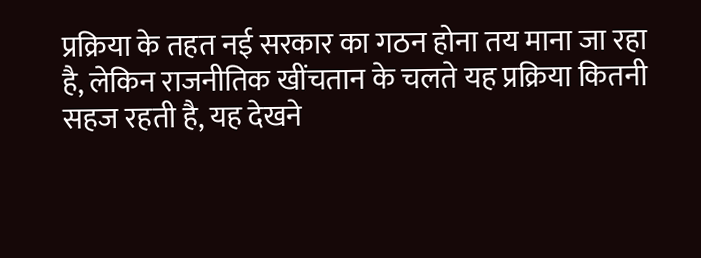प्रक्रिया के तहत नई सरकार का गठन होना तय माना जा रहा है, लेकिन राजनीतिक खींचतान के चलते यह प्रक्रिया कितनी सहज रहती है, यह देखने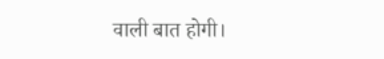वाली बात होगी।